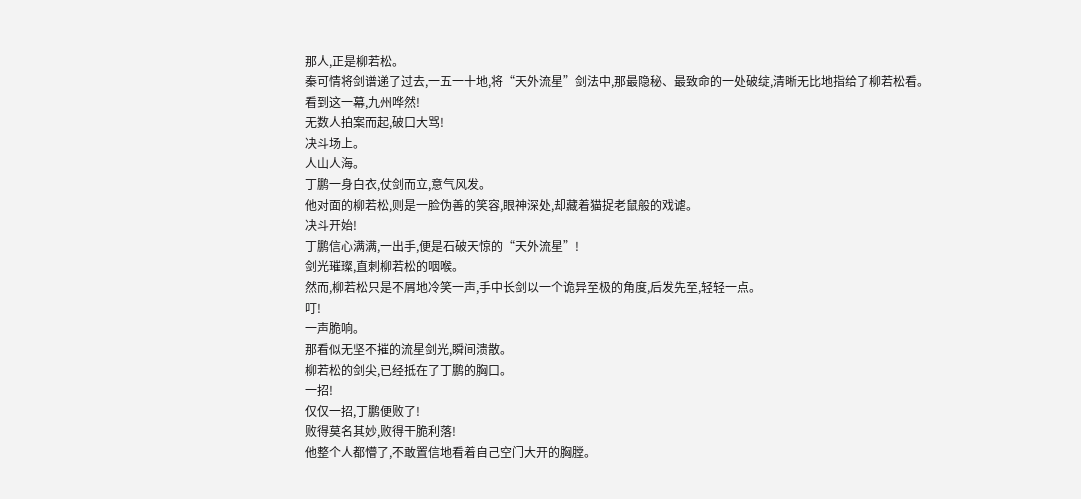那人,正是柳若松。
秦可情将剑谱递了过去,一五一十地,将“天外流星”剑法中,那最隐秘、最致命的一处破绽,清晰无比地指给了柳若松看。
看到这一幕,九州哗然!
无数人拍案而起,破口大骂!
决斗场上。
人山人海。
丁鹏一身白衣,仗剑而立,意气风发。
他对面的柳若松,则是一脸伪善的笑容,眼神深处,却藏着猫捉老鼠般的戏谑。
决斗开始!
丁鹏信心满满,一出手,便是石破天惊的“天外流星”!
剑光璀璨,直刺柳若松的咽喉。
然而,柳若松只是不屑地冷笑一声,手中长剑以一个诡异至极的角度,后发先至,轻轻一点。
叮!
一声脆响。
那看似无坚不摧的流星剑光,瞬间溃散。
柳若松的剑尖,已经抵在了丁鹏的胸口。
一招!
仅仅一招,丁鹏便败了!
败得莫名其妙,败得干脆利落!
他整个人都懵了,不敢置信地看着自己空门大开的胸膛。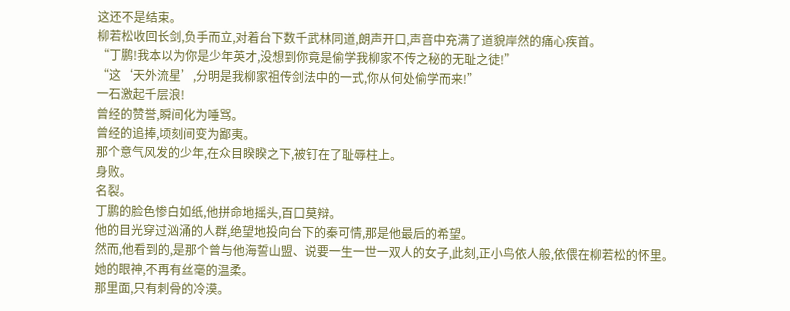这还不是结束。
柳若松收回长剑,负手而立,对着台下数千武林同道,朗声开口,声音中充满了道貌岸然的痛心疾首。
“丁鹏!我本以为你是少年英才,没想到你竟是偷学我柳家不传之秘的无耻之徒!”
“这‘天外流星’,分明是我柳家祖传剑法中的一式,你从何处偷学而来!”
一石激起千层浪!
曾经的赞誉,瞬间化为唾骂。
曾经的追捧,顷刻间变为鄙夷。
那个意气风发的少年,在众目睽睽之下,被钉在了耻辱柱上。
身败。
名裂。
丁鹏的脸色惨白如纸,他拼命地摇头,百口莫辩。
他的目光穿过汹涌的人群,绝望地投向台下的秦可情,那是他最后的希望。
然而,他看到的,是那个曾与他海誓山盟、说要一生一世一双人的女子,此刻,正小鸟依人般,依偎在柳若松的怀里。
她的眼神,不再有丝毫的温柔。
那里面,只有刺骨的冷漠。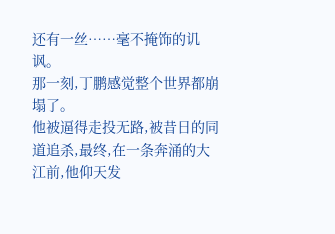还有一丝……毫不掩饰的讥讽。
那一刻,丁鹏感觉整个世界都崩塌了。
他被逼得走投无路,被昔日的同道追杀,最终,在一条奔涌的大江前,他仰天发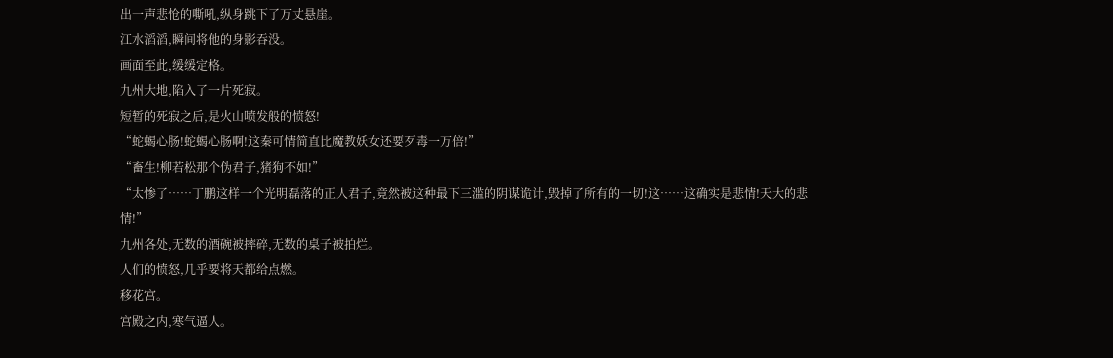出一声悲怆的嘶吼,纵身跳下了万丈悬崖。
江水滔滔,瞬间将他的身影吞没。
画面至此,缓缓定格。
九州大地,陷入了一片死寂。
短暂的死寂之后,是火山喷发般的愤怒!
“蛇蝎心肠!蛇蝎心肠啊!这秦可情简直比魔教妖女还要歹毒一万倍!”
“畜生!柳若松那个伪君子,猪狗不如!”
“太惨了……丁鹏这样一个光明磊落的正人君子,竟然被这种最下三滥的阴谋诡计,毁掉了所有的一切!这……这确实是悲情!天大的悲情!”
九州各处,无数的酒碗被摔碎,无数的桌子被拍烂。
人们的愤怒,几乎要将天都给点燃。
移花宫。
宫殿之内,寒气逼人。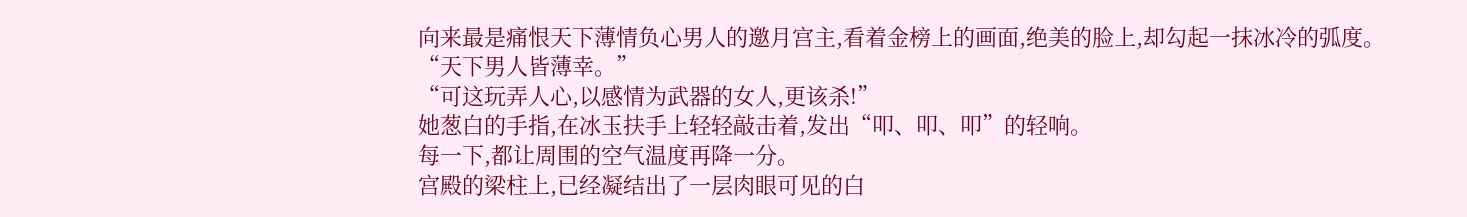向来最是痛恨天下薄情负心男人的邀月宫主,看着金榜上的画面,绝美的脸上,却勾起一抹冰冷的弧度。
“天下男人皆薄幸。”
“可这玩弄人心,以感情为武器的女人,更该杀!”
她葱白的手指,在冰玉扶手上轻轻敲击着,发出“叩、叩、叩”的轻响。
每一下,都让周围的空气温度再降一分。
宫殿的梁柱上,已经凝结出了一层肉眼可见的白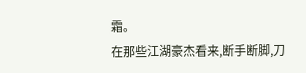霜。
在那些江湖豪杰看来,断手断脚,刀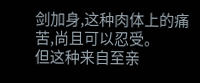剑加身,这种肉体上的痛苦,尚且可以忍受。
但这种来自至亲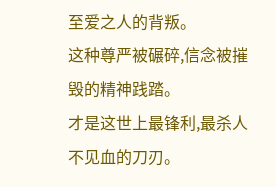至爱之人的背叛。
这种尊严被碾碎,信念被摧毁的精神践踏。
才是这世上最锋利,最杀人不见血的刀刃。